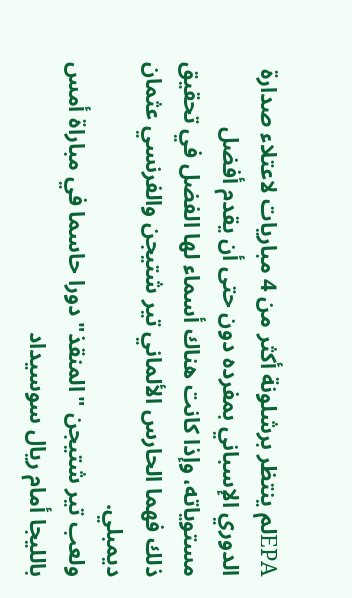EPAلم ينتظر برشلونة أكثر من 4 مباريات لاعتلاء صدارة الدوري الإسباني بمفرده دون حتى أن يقدم أفضل مستوياته، وإذا كانت هناك أسماء لها الفضل في تحقيق ذلك فهما الحارس الألماني تير شتيجن والفرنسي عثمان ديمبلي.
ولعب تير شتيجن "المنقذ" دورا حاسما في مباراة أمس بالليجا أمام ريال سوسيداد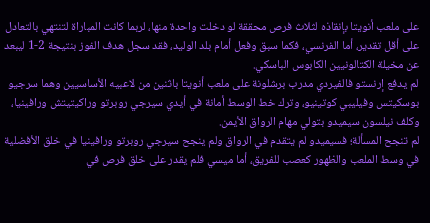على ملعب أنويتا بإنقاذه لثلاث فرص محققة لو دخلت واحدة منها، لربما كانت المباراة لتنتهي بالتعادل على أقل تقدير، أما الفرنسي، فكما سبق وفعل أمام بلد الوليد، فقد سجل هدف الفوز بنتيجة 2-1 ليبعد عن مخيلة الكتالونيين الكابوس الباسكي.
لم يدفع إرنستو فالفيردي مدرب برشلونة على ملعب أنويتا باثنين من لاعبيه الأساسيين وهما سرجيو بوسكيتس وفيليبي كوتينيو، وترك خط الوسط أمانة في أيدي سيرجي روبرتو وراكيتيتش ورافينيا، وكلف نيلسون سيميدو بتولي مهام الرواق الأيمن.
لم تنجح المسألة؛ فسيميدو لم يتقدم في الرواق ولم ينجح سيرجي روبرتو ورافينيا في خلق الأفضلية في وسط الملعب والظهور كعصب للفريق، أما ميسي فلم يقدر على خلق فرص في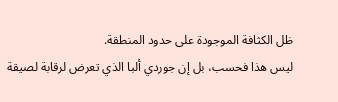ظل الكثافة الموجودة على حدود المنطقة.
ليس هذا فحسب، بل إن جوردي ألبا الذي تعرض لرقابة لصيقة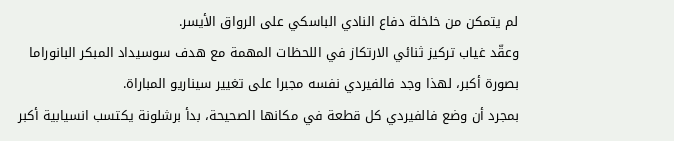لم يتمكن من خلخلة دفاع النادي الباسكي على الرواق الأيسر.
وعقّد غياب تركيز ثنائي الارتكاز في اللحظات المهمة مع هدف سوسيداد المبكر البانوراما بصورة أكبر، لهذا وجد فالفيردي نفسه مجبرا على تغيير سيناريو المباراة.
بمجرد أن وضع فالفيردي كل قطعة في مكانها الصحيحة، بدأ برشلونة يكتسب انسيابية أكبر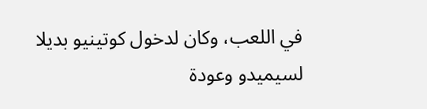في اللعب، وكان لدخول كوتينيو بديلا لسيميدو وعودة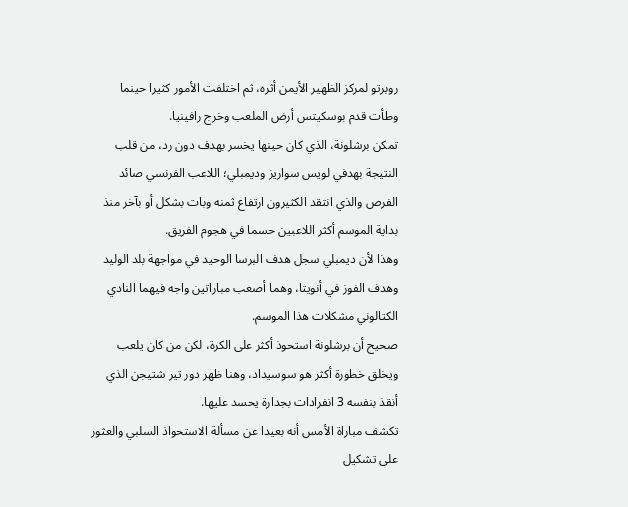روبرتو لمركز الظهير الأيمن أثره، ثم اختلفت الأمور كثيرا حينما وطأت قدم بوسكيتس أرض الملعب وخرج رافينيا.
تمكن برشلونة، الذي كان حينها يخسر بهدف دون رد، من قلب النتيجة بهدفي لويس سواريز وديمبلي؛ اللاعب الفرنسي صائد الفرص والذي انتقد الكثيرون ارتفاع ثمنه وبات بشكل أو بآخر منذ بداية الموسم أكثر اللاعبين حسما في هجوم الفريق.
وهذا لأن ديمبلي سجل هدف البرسا الوحيد في مواجهة بلد الوليد وهدف الفوز في أنويتا، وهما أصعب مباراتين واجه فيهما النادي الكتالوني مشكلات هذا الموسم.
صحيح أن برشلونة استحوذ أكثر على الكرة، لكن من كان يلعب ويخلق خطورة أكثر هو سوسيداد، وهنا ظهر دور تير شتيجن الذي أنقذ بنفسه 3 انفرادات بجدارة يحسد عليها.
تكشف مباراة الأمس أنه بعيدا عن مسألة الاستحواذ السلبي والعثور على تشكيل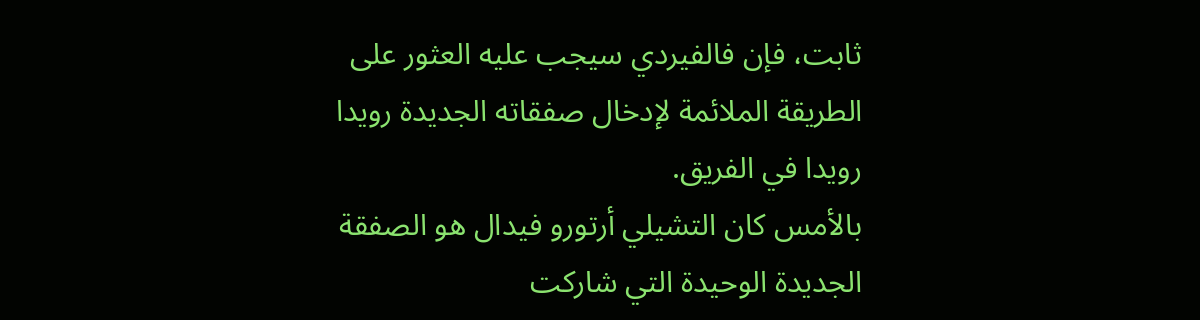ثابت، فإن فالفيردي سيجب عليه العثور على الطريقة الملائمة لإدخال صفقاته الجديدة رويدا رويدا في الفريق.
بالأمس كان التشيلي أرتورو فيدال هو الصفقة الجديدة الوحيدة التي شاركت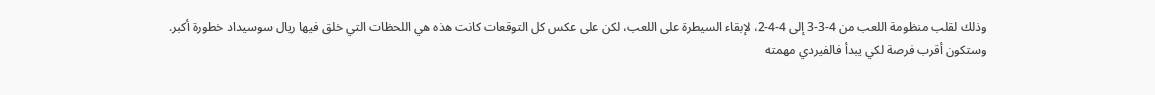وذلك لقلب منظومة اللعب من 4-3-3 إلى 4-4-2، لإبقاء السيطرة على اللعب، لكن على عكس كل التوقعات كانت هذه هي اللحظات التي خلق فيها ريال سوسيداد خطورة أكبر.
وستكون أقرب فرصة لكي يبدأ فالفيردي مهمته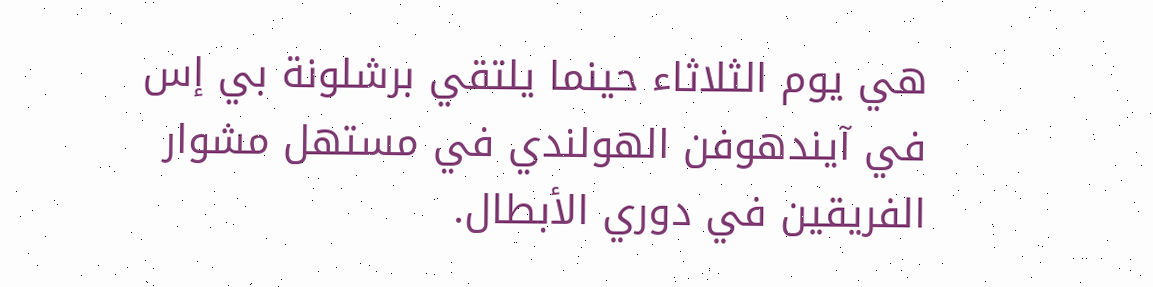هي يوم الثلاثاء حينما يلتقي برشلونة بي إس في آيندهوفن الهولندي في مستهل مشوار الفريقين في دوري الأبطال.